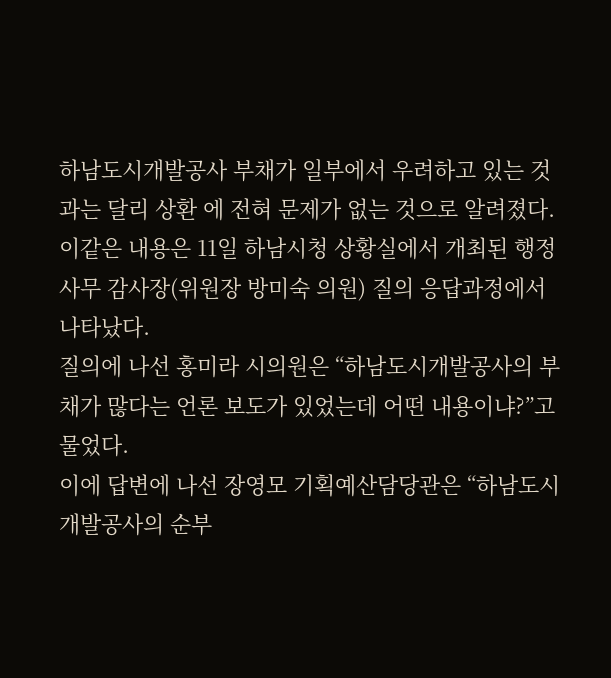하남도시개발공사 부채가 일부에서 우려하고 있는 것과는 달리 상환 에 전혀 문제가 없는 것으로 알려졌다.
이같은 내용은 11일 하남시청 상황실에서 개최된 행정사무 감사장(위원장 방미숙 의원) 질의 응답과정에서 나타났다.
질의에 나선 홍미라 시의원은 “하남도시개발공사의 부채가 많다는 언론 보도가 있었는데 어떤 내용이냐?”고 물었다.
이에 답변에 나선 장영모 기획예산담당관은 “하남도시개발공사의 순부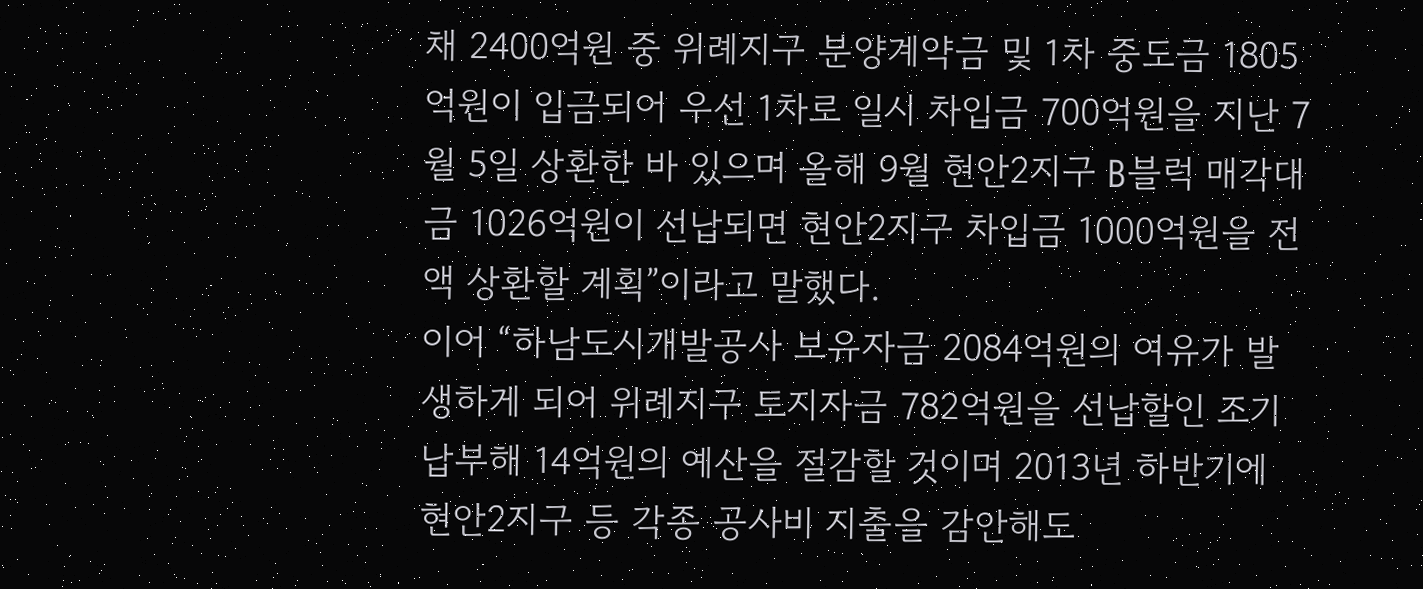채 2400억원 중 위례지구 분양계약금 및 1차 중도금 1805억원이 입금되어 우선 1차로 일시 차입금 700억원을 지난 7월 5일 상환한 바 있으며 올해 9월 현안2지구 B블럭 매각대금 1026억원이 선납되면 현안2지구 차입금 1000억원을 전액 상환할 계획”이라고 말했다.
이어 “하남도시개발공사 보유자금 2084억원의 여유가 발생하게 되어 위례지구 토지자금 782억원을 선납할인 조기 납부해 14억원의 예산을 절감할 것이며 2013년 하반기에 현안2지구 등 각종 공사비 지출을 감안해도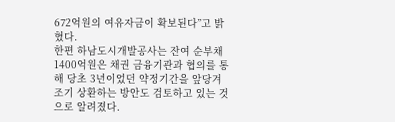672억원의 여유자금이 확보된다”고 밝혔다.
한편 하남도시개발공사는 잔여 순부채 1400억원은 채권 금융기관과 협의를 통해 당초 3년이었던 약정기간을 앞당겨 조기 상환하는 방안도 검토하고 있는 것으로 알려졌다.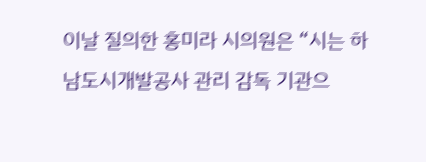이날 질의한 홍미라 시의원은 “시는 하남도시개발공사 관리 감독 기관으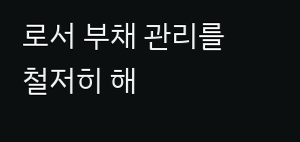로서 부채 관리를 철저히 해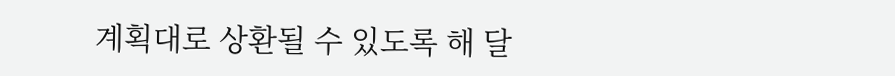계획대로 상환될 수 있도록 해 달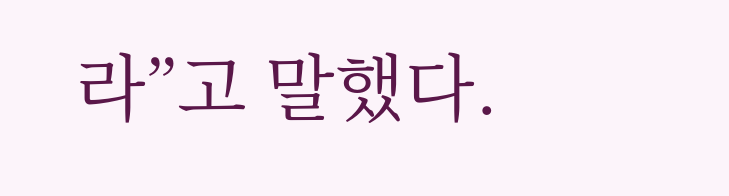라”고 말했다.